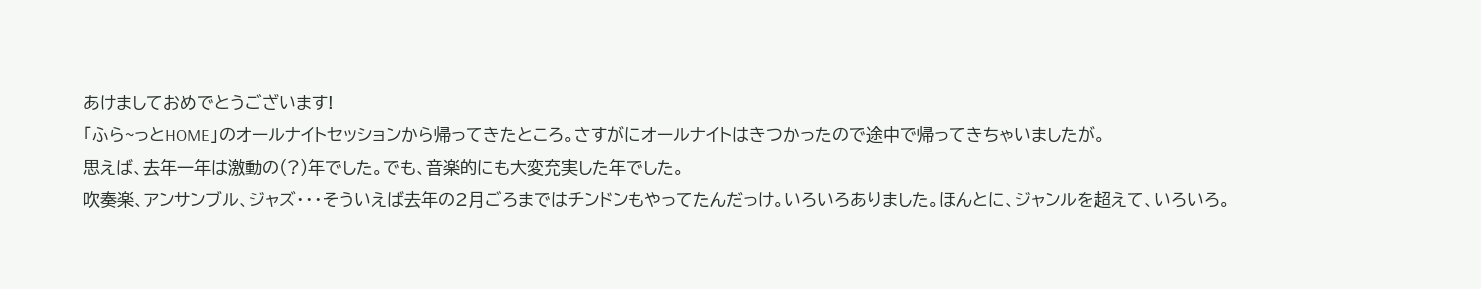あけましておめでとうございます!
「ふら~っとHOME」のオールナイトセッションから帰ってきたところ。さすがにオールナイトはきつかったので途中で帰ってきちゃいましたが。
思えば、去年一年は激動の(?)年でした。でも、音楽的にも大変充実した年でした。
吹奏楽、アンサンブル、ジャズ・・・そういえば去年の2月ごろまではチンドンもやってたんだっけ。いろいろありました。ほんとに、ジャンルを超えて、いろいろ。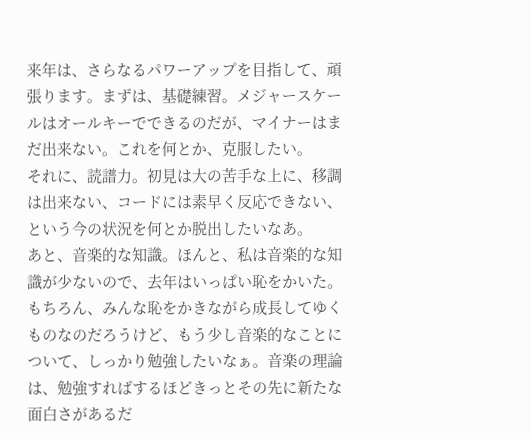来年は、さらなるパワーアップを目指して、頑張ります。まずは、基礎練習。メジャースケールはオールキーでできるのだが、マイナーはまだ出来ない。これを何とか、克服したい。
それに、読譜力。初見は大の苦手な上に、移調は出来ない、コードには素早く反応できない、という今の状況を何とか脱出したいなあ。
あと、音楽的な知識。ほんと、私は音楽的な知識が少ないので、去年はいっぱい恥をかいた。もちろん、みんな恥をかきながら成長してゆくものなのだろうけど、もう少し音楽的なことについて、しっかり勉強したいなぁ。音楽の理論は、勉強すればするほどきっとその先に新たな面白さがあるだ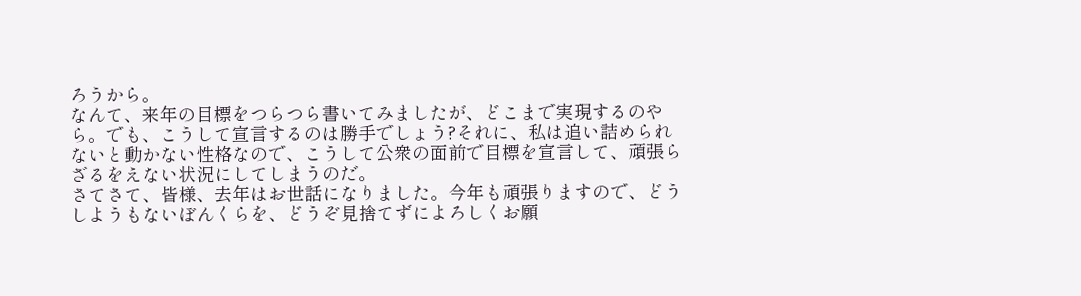ろうから。
なんて、来年の目標をつらつら書いてみましたが、どこまで実現するのやら。でも、こうして宣言するのは勝手でしょう?それに、私は追い詰められないと動かない性格なので、こうして公衆の面前で目標を宣言して、頑張らざるをえない状況にしてしまうのだ。
さてさて、皆様、去年はお世話になりました。今年も頑張りますので、どうしようもないぼんくらを、どうぞ見捨てずによろしくお願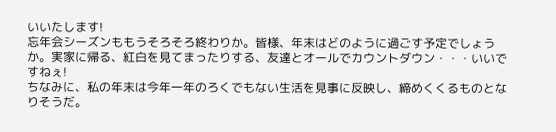いいたします!
忘年会シーズンももうそろそろ終わりか。皆様、年末はどのように過ごす予定でしょうか。実家に帰る、紅白を見てまったりする、友達とオールでカウントダウン・・・いいですねぇ!
ちなみに、私の年末は今年一年のろくでもない生活を見事に反映し、締めくくるものとなりそうだ。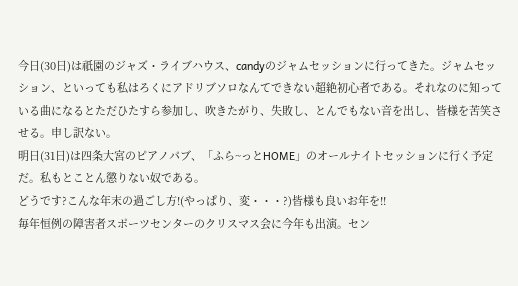今日(30日)は祇園のジャズ・ライブハウス、candyのジャムセッションに行ってきた。ジャムセッション、といっても私はろくにアドリブソロなんてできない超絶初心者である。それなのに知っている曲になるとただひたすら参加し、吹きたがり、失敗し、とんでもない音を出し、皆様を苦笑させる。申し訳ない。
明日(31日)は四条大宮のピアノパブ、「ふら~っとHOME」のオールナイトセッションに行く予定だ。私もとことん懲りない奴である。
どうです?こんな年末の過ごし方!(やっぱり、変・・・?)皆様も良いお年を!!
毎年恒例の障害者スポーツセンターのクリスマス会に今年も出演。セン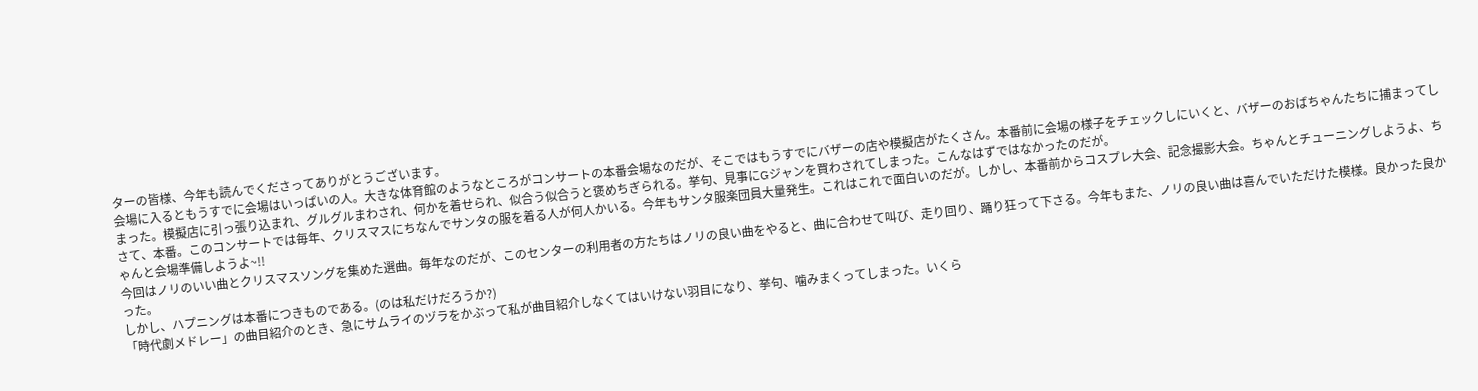ターの皆様、今年も読んでくださってありがとうございます。
会場に入るともうすでに会場はいっぱいの人。大きな体育館のようなところがコンサートの本番会場なのだが、そこではもうすでにバザーの店や模擬店がたくさん。本番前に会場の様子をチェックしにいくと、バザーのおばちゃんたちに捕まってしまった。模擬店に引っ張り込まれ、グルグルまわされ、何かを着せられ、似合う似合うと褒めちぎられる。挙句、見事にGジャンを買わされてしまった。こんなはずではなかったのだが。
さて、本番。このコンサートでは毎年、クリスマスにちなんでサンタの服を着る人が何人かいる。今年もサンタ服楽団員大量発生。これはこれで面白いのだが。しかし、本番前からコスプレ大会、記念撮影大会。ちゃんとチューニングしようよ、ちゃんと会場準備しようよ~!!
今回はノリのいい曲とクリスマスソングを集めた選曲。毎年なのだが、このセンターの利用者の方たちはノリの良い曲をやると、曲に合わせて叫び、走り回り、踊り狂って下さる。今年もまた、ノリの良い曲は喜んでいただけた模様。良かった良かった。
しかし、ハプニングは本番につきものである。(のは私だけだろうか?)
「時代劇メドレー」の曲目紹介のとき、急にサムライのヅラをかぶって私が曲目紹介しなくてはいけない羽目になり、挙句、噛みまくってしまった。いくら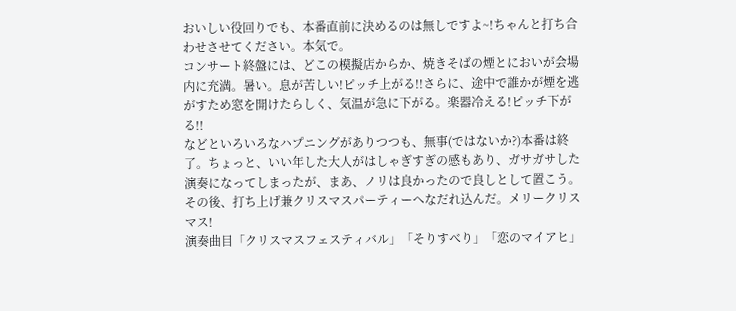おいしい役回りでも、本番直前に決めるのは無しですよ~!ちゃんと打ち合わせさせてください。本気で。
コンサート終盤には、どこの模擬店からか、焼きそばの煙とにおいが会場内に充満。暑い。息が苦しい!ピッチ上がる!!さらに、途中で誰かが煙を逃がすため窓を開けたらしく、気温が急に下がる。楽器冷える!ピッチ下がる!!
などといろいろなハプニングがありつつも、無事(ではないか?)本番は終了。ちょっと、いい年した大人がはしゃぎすぎの感もあり、ガサガサした演奏になってしまったが、まあ、ノリは良かったので良しとして置こう。
その後、打ち上げ兼クリスマスパーティーへなだれ込んだ。メリークリスマス!
演奏曲目「クリスマスフェスティバル」「そりすべり」「恋のマイアヒ」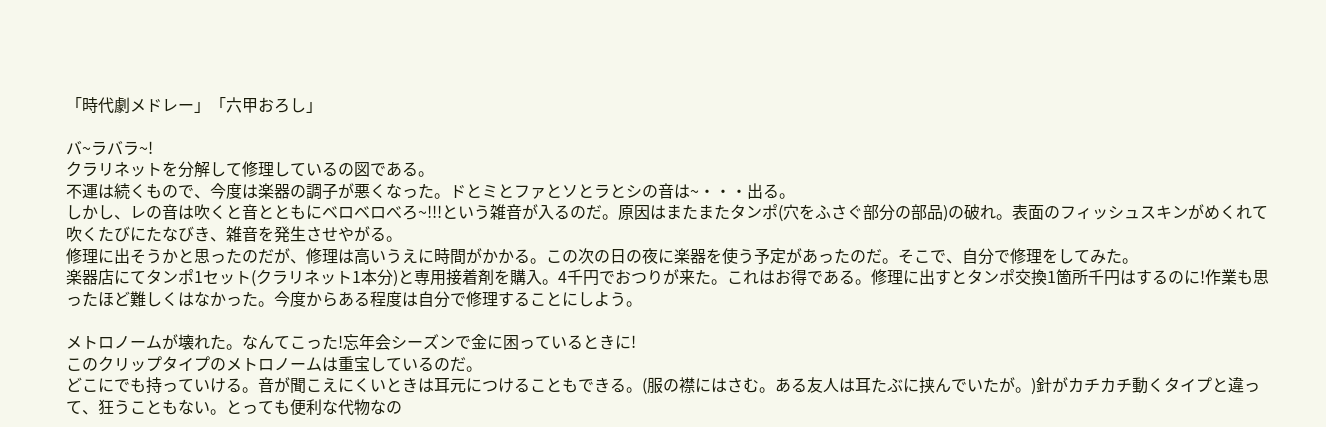「時代劇メドレー」「六甲おろし」

バ~ラバラ~!
クラリネットを分解して修理しているの図である。
不運は続くもので、今度は楽器の調子が悪くなった。ドとミとファとソとラとシの音は~・・・出る。
しかし、レの音は吹くと音とともにベロベロべろ~!!!という雑音が入るのだ。原因はまたまたタンポ(穴をふさぐ部分の部品)の破れ。表面のフィッシュスキンがめくれて吹くたびにたなびき、雑音を発生させやがる。
修理に出そうかと思ったのだが、修理は高いうえに時間がかかる。この次の日の夜に楽器を使う予定があったのだ。そこで、自分で修理をしてみた。
楽器店にてタンポ1セット(クラリネット1本分)と専用接着剤を購入。4千円でおつりが来た。これはお得である。修理に出すとタンポ交換1箇所千円はするのに!作業も思ったほど難しくはなかった。今度からある程度は自分で修理することにしよう。

メトロノームが壊れた。なんてこった!忘年会シーズンで金に困っているときに!
このクリップタイプのメトロノームは重宝しているのだ。
どこにでも持っていける。音が聞こえにくいときは耳元につけることもできる。(服の襟にはさむ。ある友人は耳たぶに挟んでいたが。)針がカチカチ動くタイプと違って、狂うこともない。とっても便利な代物なの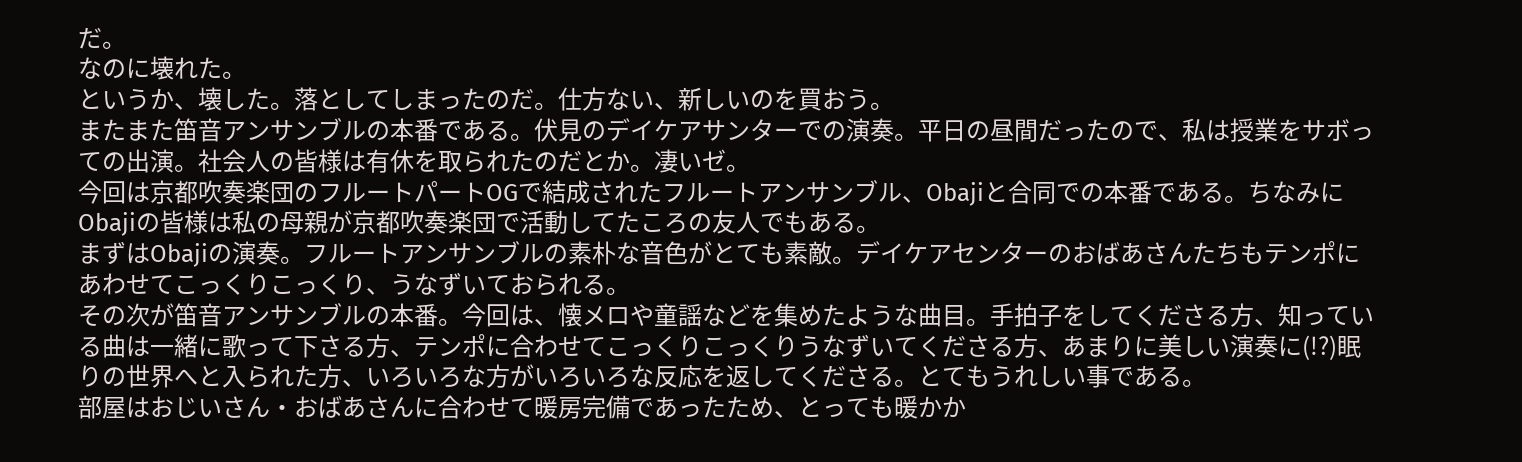だ。
なのに壊れた。
というか、壊した。落としてしまったのだ。仕方ない、新しいのを買おう。
またまた笛音アンサンブルの本番である。伏見のデイケアサンターでの演奏。平日の昼間だったので、私は授業をサボっての出演。社会人の皆様は有休を取られたのだとか。凄いゼ。
今回は京都吹奏楽団のフルートパートOGで結成されたフルートアンサンブル、Obajiと合同での本番である。ちなみにObajiの皆様は私の母親が京都吹奏楽団で活動してたころの友人でもある。
まずはObajiの演奏。フルートアンサンブルの素朴な音色がとても素敵。デイケアセンターのおばあさんたちもテンポにあわせてこっくりこっくり、うなずいておられる。
その次が笛音アンサンブルの本番。今回は、懐メロや童謡などを集めたような曲目。手拍子をしてくださる方、知っている曲は一緒に歌って下さる方、テンポに合わせてこっくりこっくりうなずいてくださる方、あまりに美しい演奏に(!?)眠りの世界へと入られた方、いろいろな方がいろいろな反応を返してくださる。とてもうれしい事である。
部屋はおじいさん・おばあさんに合わせて暖房完備であったため、とっても暖かか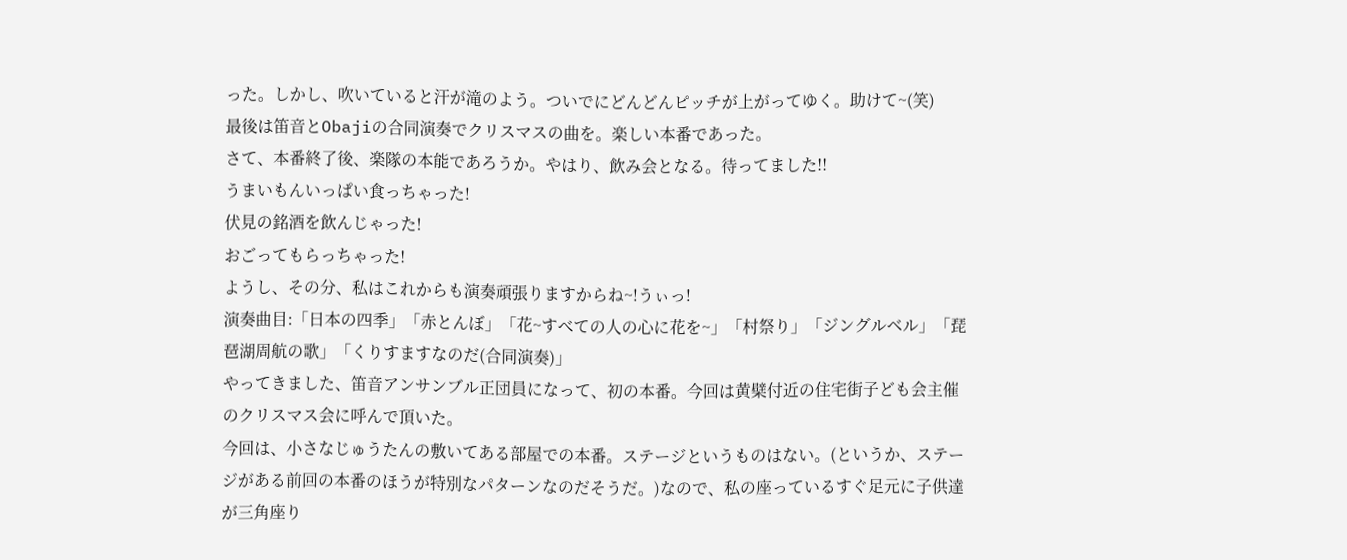った。しかし、吹いていると汗が滝のよう。ついでにどんどんピッチが上がってゆく。助けて~(笑)
最後は笛音とObajiの合同演奏でクリスマスの曲を。楽しい本番であった。
さて、本番終了後、楽隊の本能であろうか。やはり、飲み会となる。待ってました!!
うまいもんいっぱい食っちゃった!
伏見の銘酒を飲んじゃった!
おごってもらっちゃった!
ようし、その分、私はこれからも演奏頑張りますからね~!うぃっ!
演奏曲目:「日本の四季」「赤とんぼ」「花~すべての人の心に花を~」「村祭り」「ジングルベル」「琵琶湖周航の歌」「くりすますなのだ(合同演奏)」
やってきました、笛音アンサンブル正団員になって、初の本番。今回は黄檗付近の住宅街子ども会主催のクリスマス会に呼んで頂いた。
今回は、小さなじゅうたんの敷いてある部屋での本番。ステージというものはない。(というか、ステージがある前回の本番のほうが特別なパターンなのだそうだ。)なので、私の座っているすぐ足元に子供達が三角座り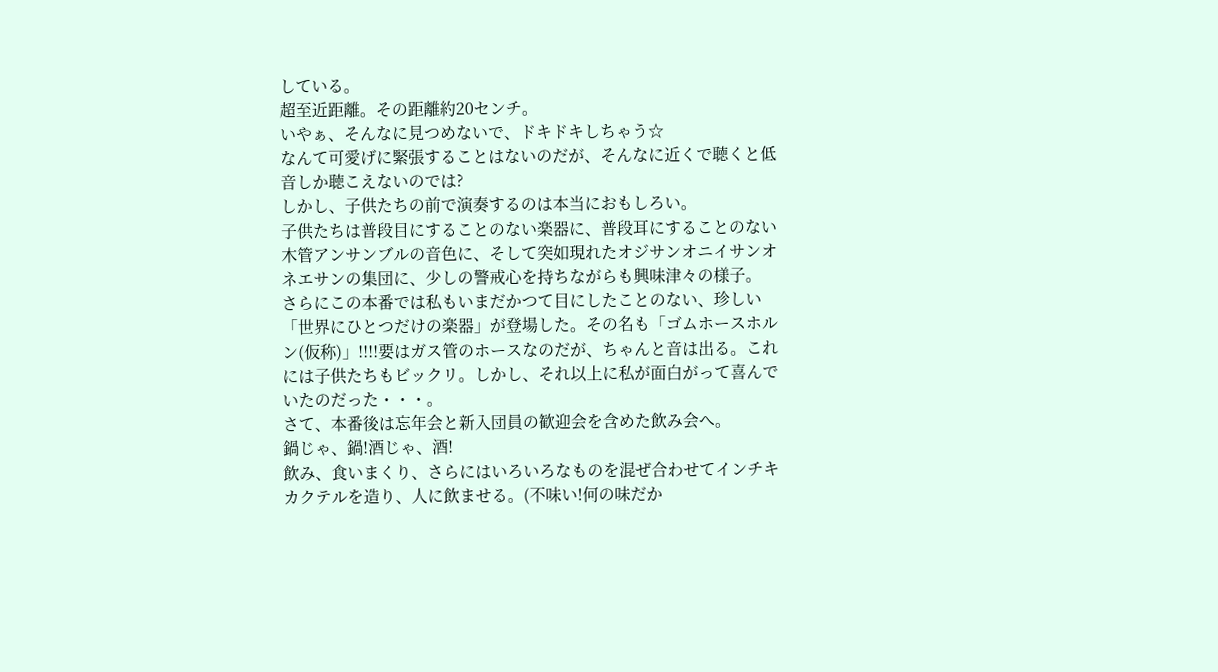している。
超至近距離。その距離約20センチ。
いやぁ、そんなに見つめないで、ドキドキしちゃう☆
なんて可愛げに緊張することはないのだが、そんなに近くで聴くと低音しか聴こえないのでは?
しかし、子供たちの前で演奏するのは本当におもしろい。
子供たちは普段目にすることのない楽器に、普段耳にすることのない木管アンサンブルの音色に、そして突如現れたオジサンオニイサンオネエサンの集団に、少しの警戒心を持ちながらも興味津々の様子。
さらにこの本番では私もいまだかつて目にしたことのない、珍しい「世界にひとつだけの楽器」が登場した。その名も「ゴムホースホルン(仮称)」!!!!要はガス管のホースなのだが、ちゃんと音は出る。これには子供たちもビックリ。しかし、それ以上に私が面白がって喜んでいたのだった・・・。
さて、本番後は忘年会と新入団員の歓迎会を含めた飲み会へ。
鍋じゃ、鍋!酒じゃ、酒!
飲み、食いまくり、さらにはいろいろなものを混ぜ合わせてインチキカクテルを造り、人に飲ませる。(不味い!何の味だか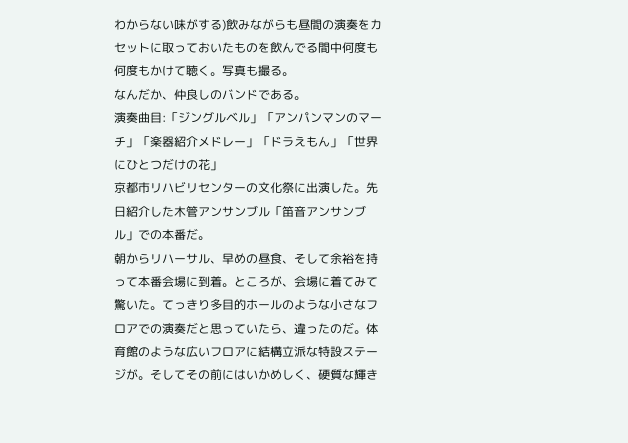わからない味がする)飲みながらも昼間の演奏をカセットに取っておいたものを飲んでる間中何度も何度もかけて聴く。写真も撮る。
なんだか、仲良しのバンドである。
演奏曲目:「ジングルベル」「アンパンマンのマーチ」「楽器紹介メドレー」「ドラえもん」「世界にひとつだけの花」
京都市リハビリセンターの文化祭に出演した。先日紹介した木管アンサンブル「笛音アンサンブル」での本番だ。
朝からリハーサル、早めの昼食、そして余裕を持って本番会場に到着。ところが、会場に着てみて驚いた。てっきり多目的ホールのような小さなフロアでの演奏だと思っていたら、違ったのだ。体育館のような広いフロアに結構立派な特設ステージが。そしてその前にはいかめしく、硬質な輝き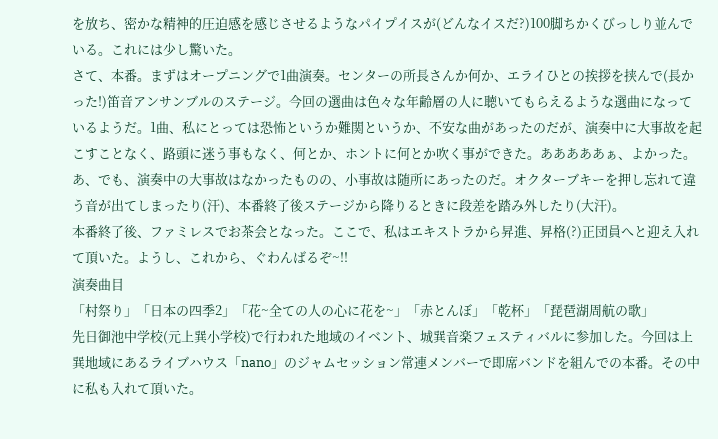を放ち、密かな精神的圧迫感を感じさせるようなパイプイスが(どんなイスだ?)100脚ちかくびっしり並んでいる。これには少し驚いた。
さて、本番。まずはオープニングで1曲演奏。センターの所長さんか何か、エライひとの挨拶を挟んで(長かった!)笛音アンサンブルのステージ。今回の選曲は色々な年齢層の人に聴いてもらえるような選曲になっているようだ。1曲、私にとっては恐怖というか難関というか、不安な曲があったのだが、演奏中に大事故を起こすことなく、路頭に迷う事もなく、何とか、ホントに何とか吹く事ができた。あああああぁ、よかった。あ、でも、演奏中の大事故はなかったものの、小事故は随所にあったのだ。オクターブキーを押し忘れて違う音が出てしまったり(汗)、本番終了後ステージから降りるときに段差を踏み外したり(大汗)。
本番終了後、ファミレスでお茶会となった。ここで、私はエキストラから昇進、昇格(?)正団員へと迎え入れて頂いた。ようし、これから、ぐわんばるぞ~!!
演奏曲目
「村祭り」「日本の四季2」「花~全ての人の心に花を~」「赤とんぼ」「乾杯」「琵琶湖周航の歌」
先日御池中学校(元上巽小学校)で行われた地域のイベント、城巽音楽フェスティバルに参加した。今回は上巽地域にあるライブハウス「nano」のジャムセッション常連メンバーで即席バンドを組んでの本番。その中に私も入れて頂いた。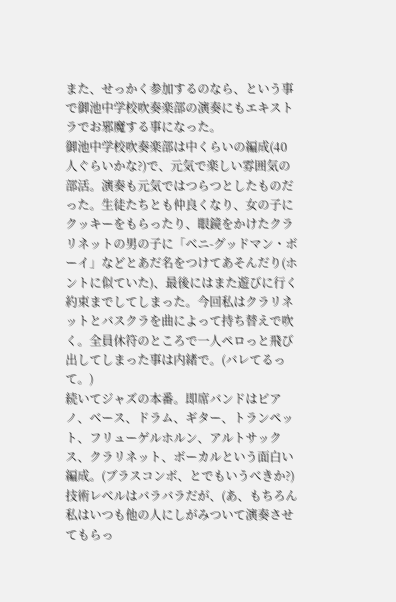また、せっかく参加するのなら、という事で御池中学校吹奏楽部の演奏にもエキストラでお邪魔する事になった。
御池中学校吹奏楽部は中くらいの編成(40人ぐらいかな?)で、元気で楽しい雰囲気の部活。演奏も元気ではつらつとしたものだった。生徒たちとも仲良くなり、女の子にクッキーをもらったり、眼鏡をかけたクラリネットの男の子に「ベニ-グッドマン・ボーイ」などとあだ名をつけてあそんだり(ホントに似ていた)、最後にはまた遊びに行く約束までしてしまった。今回私はクラリネットとバスクラを曲によって持ち替えで吹く。全員休符のところで一人ペロっと飛び出してしまった事は内緒で。(バレてるって。)
続いてジャズの本番。即席バンドはピアノ、ベース、ドラム、ギター、トランペット、フリューゲルホルン、アルトサックス、クラリネット、ボーカルという面白い編成。(ブラスコンボ、とでもいうべきか?)技術レベルはバラバラだが、(あ、もちろん私はいつも他の人にしがみついて演奏させてもらっ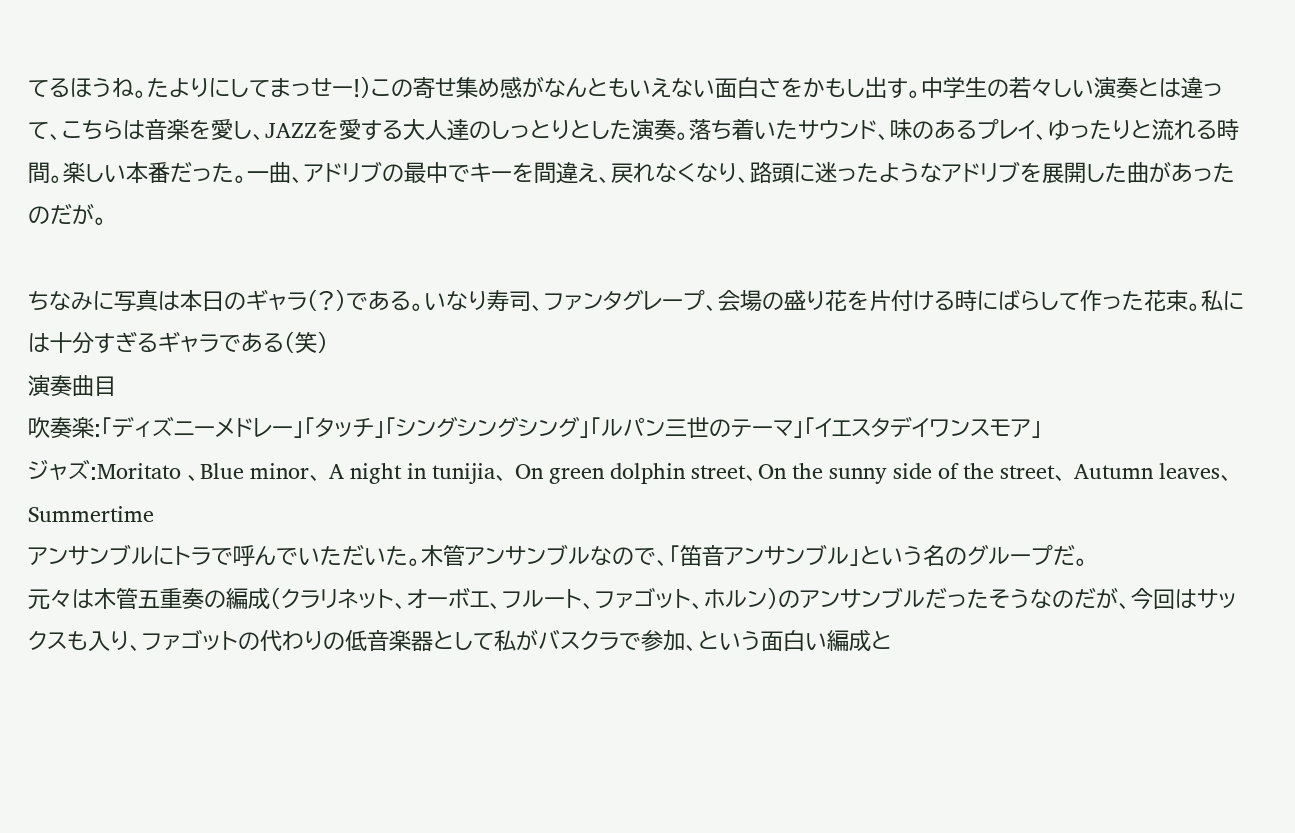てるほうね。たよりにしてまっせー!)この寄せ集め感がなんともいえない面白さをかもし出す。中学生の若々しい演奏とは違って、こちらは音楽を愛し、JAZZを愛する大人達のしっとりとした演奏。落ち着いたサウンド、味のあるプレイ、ゆったりと流れる時間。楽しい本番だった。一曲、アドリブの最中でキーを間違え、戻れなくなり、路頭に迷ったようなアドリブを展開した曲があったのだが。

ちなみに写真は本日のギャラ(?)である。いなり寿司、ファンタグレープ、会場の盛り花を片付ける時にばらして作った花束。私には十分すぎるギャラである(笑)
演奏曲目
吹奏楽:「ディズニーメドレー」「タッチ」「シングシングシング」「ルパン三世のテーマ」「イエスタデイワンスモア」
ジャズ:Moritato 、Blue minor、 A night in tunijia、 On green dolphin street、On the sunny side of the street、 Autumn leaves、 Summertime
アンサンブルにトラで呼んでいただいた。木管アンサンブルなので、「笛音アンサンブル」という名のグループだ。
元々は木管五重奏の編成(クラリネット、オーボエ、フルート、ファゴット、ホルン)のアンサンブルだったそうなのだが、今回はサックスも入り、ファゴットの代わりの低音楽器として私がバスクラで参加、という面白い編成と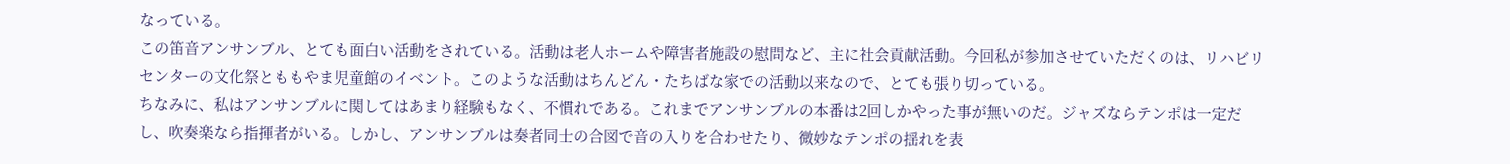なっている。
この笛音アンサンブル、とても面白い活動をされている。活動は老人ホームや障害者施設の慰問など、主に社会貢献活動。今回私が参加させていただくのは、リハビリセンターの文化祭とももやま児童館のイベント。このような活動はちんどん・たちばな家での活動以来なので、とても張り切っている。
ちなみに、私はアンサンブルに関してはあまり経験もなく、不慣れである。これまでアンサンブルの本番は2回しかやった事が無いのだ。ジャズならテンポは一定だし、吹奏楽なら指揮者がいる。しかし、アンサンブルは奏者同士の合図で音の入りを合わせたり、微妙なテンポの揺れを表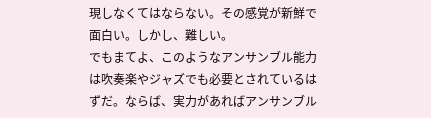現しなくてはならない。その感覚が新鮮で面白い。しかし、難しい。
でもまてよ、このようなアンサンブル能力は吹奏楽やジャズでも必要とされているはずだ。ならば、実力があればアンサンブル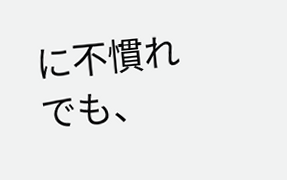に不慣れでも、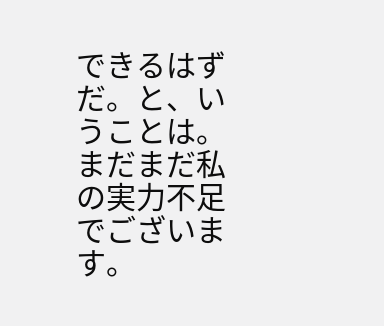できるはずだ。と、いうことは。
まだまだ私の実力不足でございます。